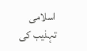اسلامی تہذیب کی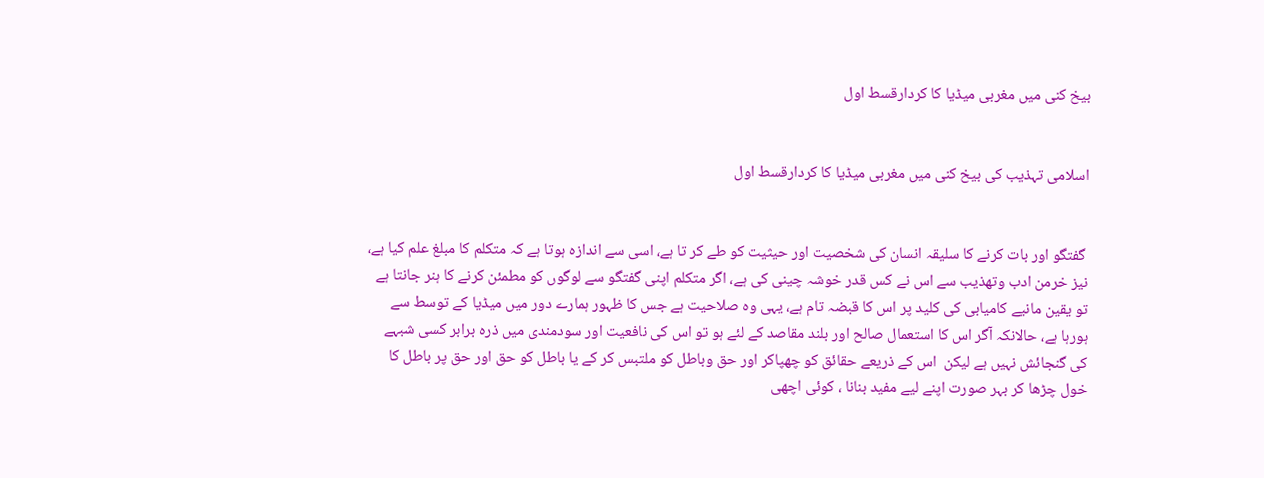بیخ کنی میں مغربی میڈیا کا کردارقسط اول


اسلامی تہذیب کی بیخ کنی میں مغربی میڈیا کا کردارقسط اول


 گفتگو اور بات کرنے کا سلیقہ انسان کی شخصیت اور حیثیت کو طے کر تا ہے، اسی سے اندازہ ہوتا ہے کہ متکلم کا مبلغ علم کیا ہے، نیز خرمن ادب وتھذیب سے اس نے کس قدر خوشہ چینی کی ہے، اگر متکلم اپنی گفتگو سے لوگوں کو مطمئن کرنے کا ہنر جانتا ہے تو یقین مانیے کامیابی کی کلید پر اس کا قبضہ تام ہے، یہی وہ صلاحیت ہے جس کا ظہور ہمارے دور میں میڈیا کے توسط سے ہورہا ہے، حالانکہ آگر اس کا استعمال صالح اور بلند مقاصد کے لئے ہو تو اس کی نافعیت اور سودمندی میں ذرہ برابر کسی شبہے کی گنجائش نہیں ہے لیکن  اس کے ذریعے حقائق کو چھپاکر اور حق وباطل کو ملتبس کر کے یا باطل کو حق اور حق پر باطل کا خول چڑھا کر بہر صورت اپنے لیے مفید بنانا ، کوئی اچھی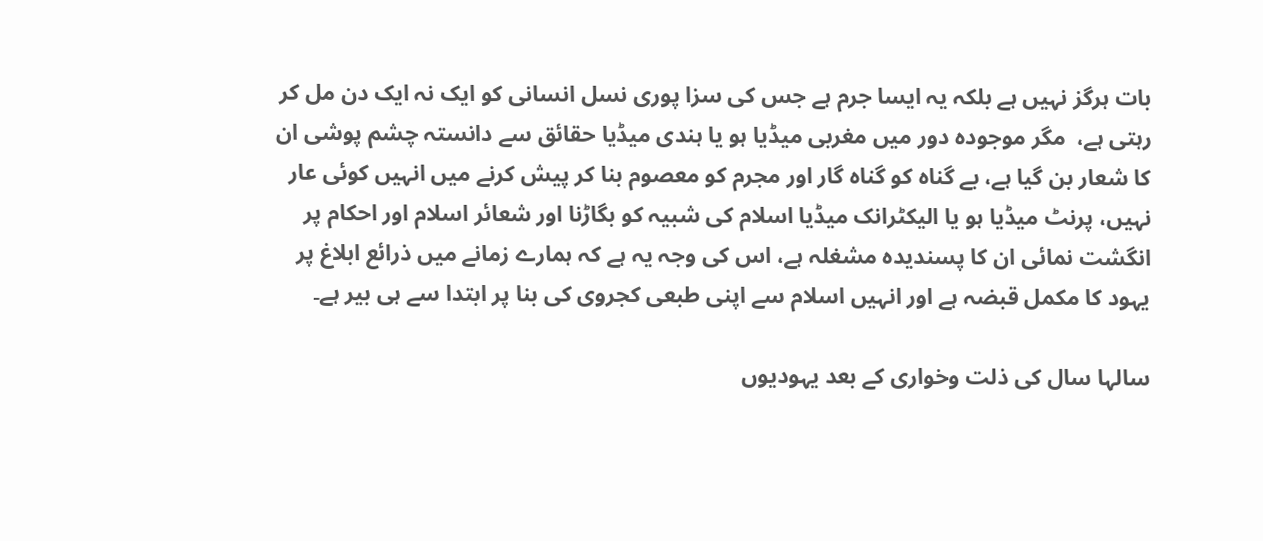بات ہرگز نہیں ہے بلکہ یہ ایسا جرم ہے جس کی سزا پوری نسل انسانی کو ایک نہ ایک دن مل کر رہتی ہے،  مگر موجودہ دور میں مغربی میڈیا ہو یا ہندی میڈیا حقائق سے دانستہ چشم پوشی ان کا شعار بن گیا ہے، بے گناہ کو گناہ گار اور مجرم کو معصوم بنا کر پیش کرنے میں انہیں کوئی عار نہیں، پرنٹ میڈیا ہو یا الیکٹرانک میڈیا اسلام کی شبیہ کو بگاڑنا اور شعائر اسلام اور احکام پر انگشت نمائی ان کا پسندیدہ مشغلہ ہے، اس کی وجہ یہ ہے کہ ہمارے زمانے میں ذرائع ابلاغ پر یہود کا مکمل قبضہ ہے اور انہیں اسلام سے اپنی طبعی کجروی کی بنا پر ابتدا سے ہی بیر ہے۔

سالہا سال کی ذلت وخواری کے بعد یہودیوں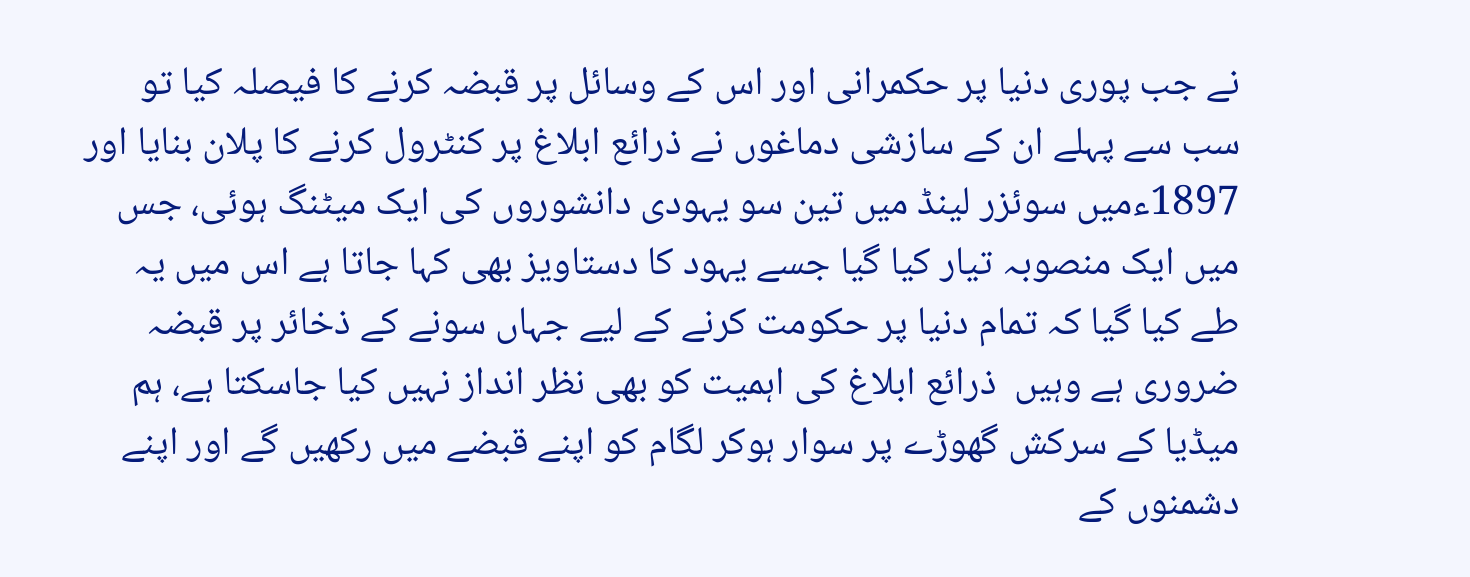نے جب پوری دنیا پر حکمرانی اور اس کے وسائل پر قبضہ کرنے کا فیصلہ کیا تو سب سے پہلے ان کے سازشی دماغوں نے ذرائع ابلاغ پر کنٹرول کرنے کا پلان بنایا اور 1897ءمیں سوئزر لینڈ میں تین سو یہودی دانشوروں کی ایک میٹنگ ہوئی، جس میں ایک منصوبہ تیار کیا گیا جسے یہود کا دستاویز بھی کہا جاتا ہے اس میں یہ طے کیا گیا کہ تمام دنیا پر حکومت کرنے کے لیے جہاں سونے کے ذخائر پر قبضہ ضروری ہے وہیں  ذرائع ابلاغ کی اہمیت کو بھی نظر انداز نہیں کیا جاسکتا ہے، ہم میڈیا کے سرکش گھوڑے پر سوار ہوکر لگام کو اپنے قبضے میں رکھیں گے اور اپنے دشمنوں کے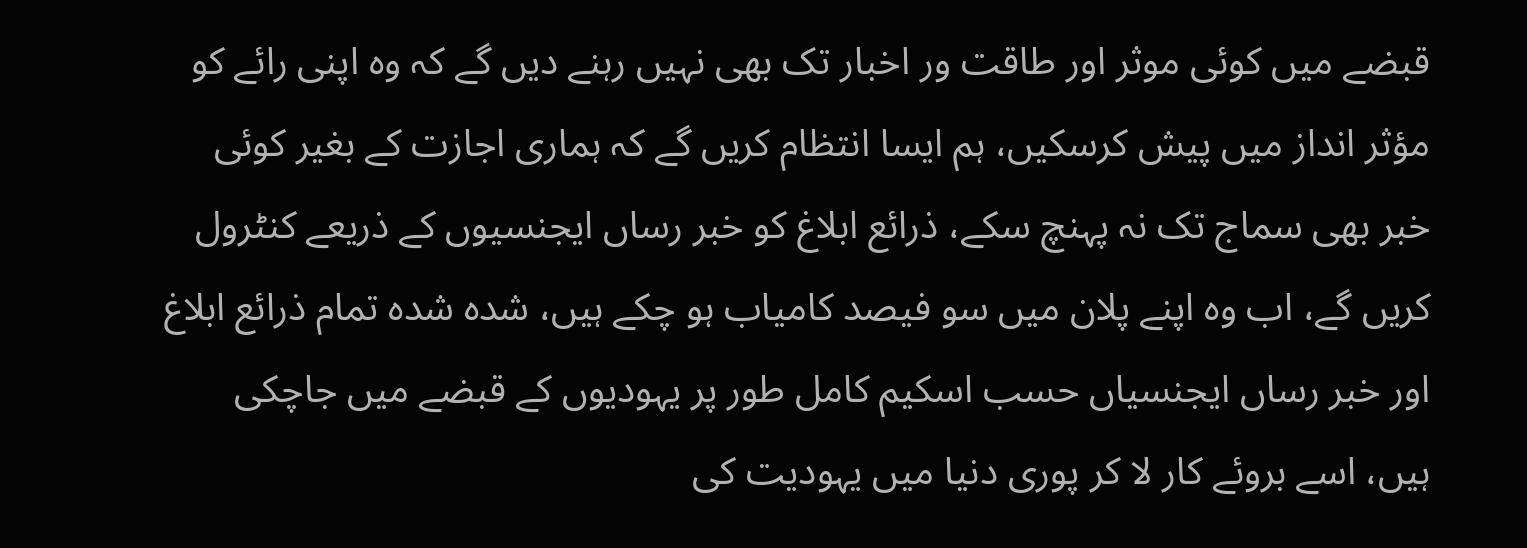قبضے میں کوئی موثر اور طاقت ور اخبار تک بھی نہیں رہنے دیں گے کہ وہ اپنی رائے کو مؤثر انداز میں پیش کرسکیں، ہم ایسا انتظام کریں گے کہ ہماری اجازت کے بغیر کوئی خبر بھی سماج تک نہ پہنچ سکے، ذرائع ابلاغ کو خبر رساں ایجنسیوں کے ذریعے کنٹرول کریں گے، اب وہ اپنے پلان میں سو فیصد کامیاب ہو چکے ہیں، شدہ شدہ تمام ذرائع ابلاغ اور خبر رساں ایجنسیاں حسب اسکیم کامل طور پر یہودیوں کے قبضے میں جاچکی ہیں، اسے بروئے کار لا کر پوری دنیا میں یہودیت کی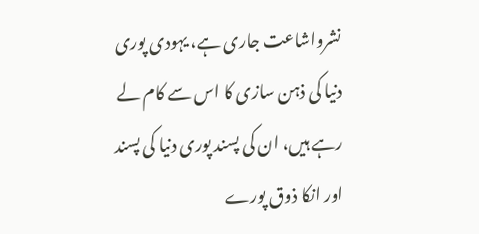نشرواشاعت جاری ہے، یہودی پوری دنیا کی ذہن سازی کا اس سے کام لے رہے ہیں، ان کی پسند پوری دنیا کی پسند اور انکا ذوق پورے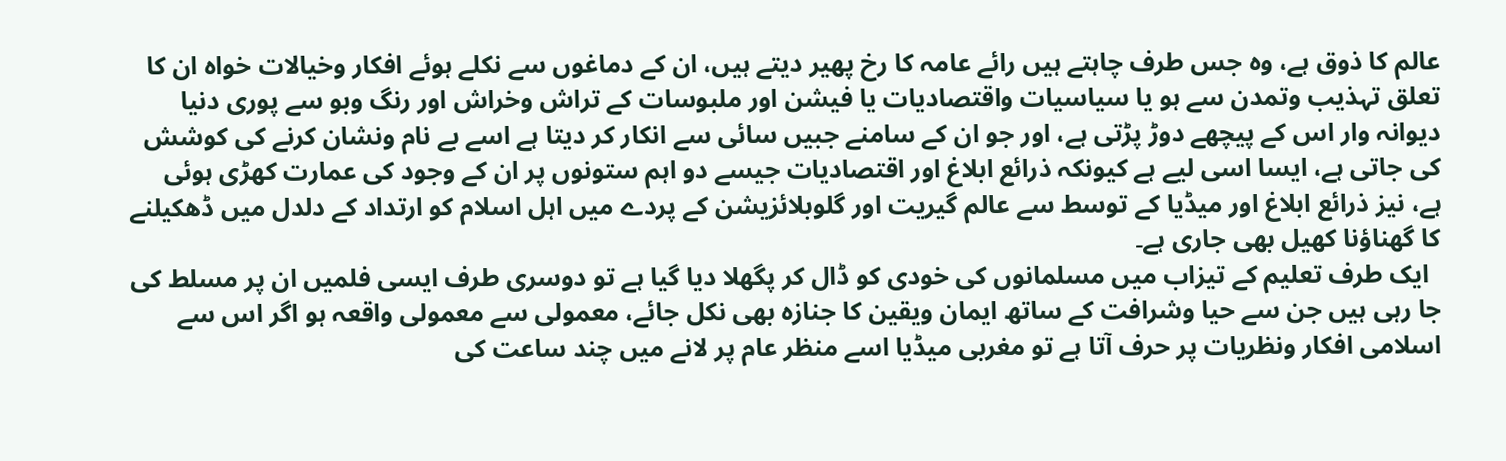عالم کا ذوق ہے، وہ جس طرف چاہتے ہیں رائے عامہ کا رخ پھیر دیتے ہیں، ان کے دماغوں سے نکلے ہوئے افکار وخیالات خواہ ان کا تعلق تہذیب وتمدن سے ہو یا سیاسیات واقتصادیات یا فیشن اور ملبوسات کے تراش وخراش اور رنگ وبو سے پوری دنیا دیوانہ وار اس کے پیچھے دوڑ پڑتی ہے، اور جو ان کے سامنے جبیں سائی سے انکار کر دیتا ہے اسے بے نام ونشان کرنے کی کوشش کی جاتی ہے، ایسا اسی لیے ہے کیونکہ ذرائع ابلاغ اور اقتصادیات جیسے دو اہم ستونوں پر ان کے وجود کی عمارت کھڑی ہوئی ہے، نیز ذرائع ابلاغ اور میڈیا کے توسط سے عالم گیریت اور گلوبلائزیشن کے پردے میں اہل اسلام کو ارتداد کے دلدل میں ڈھکیلنے کا گھناؤنا کھیل بھی جاری ہے۔
  ایک طرف تعلیم کے تیزاب میں مسلمانوں کی خودی کو ڈال کر پگھلا دیا گیا ہے تو دوسری طرف ایسی فلمیں ان پر مسلط کی جا رہی ہیں جن سے حیا وشرافت کے ساتھ ایمان ویقین کا جنازہ بھی نکل جائے، معمولی سے معمولی واقعہ ہو اگر اس سے اسلامی افکار ونظریات پر حرف آتا ہے تو مغربی میڈیا اسے منظر عام پر لانے میں چند ساعت کی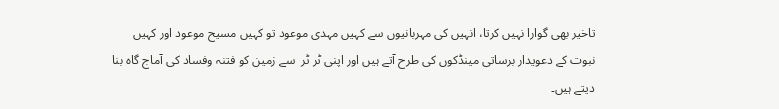تاخیر بھی گوارا نہیں کرتا، انہیں کی مہربانیوں سے کہیں مہدی موعود تو کہیں مسیح موعود اور کہیں نبوت کے دعویدار برساتی مینڈکوں کی طرح آتے ہیں اور اپنی ٹر ٹر  سے زمین کو فتنہ وفساد کی آماج گاہ بنا دیتے ہیں۔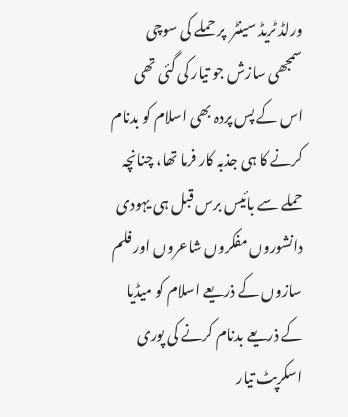ورلڈ ٹریڈ سینٹر  پر حملے کی سوچی سمجھی سازش جو تیار کی گئی تھی اس کے پس پردہ بھی اسلام کو بدنام کرنے کا ہی جذبہ کار فرما تھا، چنانچہ حملے سے بائیس برس قبل ہی یہودی دانشوروں مفکروں شاعروں اور فلم سازوں کے ذریعے اسلام کو میڈیا کے ذریعے بدنام کرنے کی پوری اسکرپٹ تیار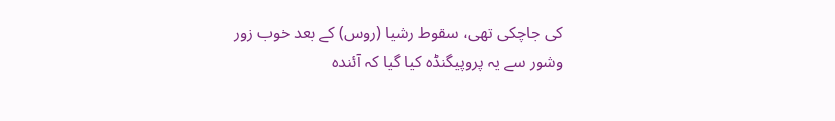کی جاچکی تھی، سقوط رشیا (روس) کے بعد خوب زور وشور سے یہ پروپیگنڈہ کیا گیا کہ آئندہ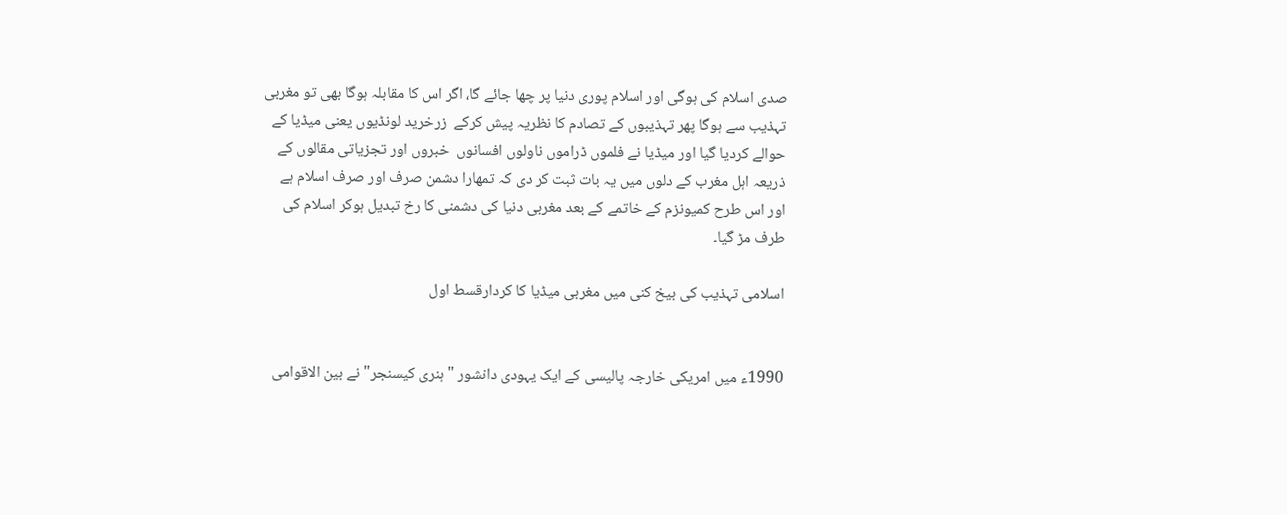صدی اسلام کی ہوگی اور اسلام پوری دنیا پر چھا جائے گا، اگر اس کا مقابلہ ہوگا بھی تو مغربی تہذیب سے ہوگا پھر تہذیبوں کے تصادم کا نظریہ پیش کرکے  زرخرید لونڈیوں یعنی میڈیا کے حوالے کردیا گیا اور میڈیا نے فلموں ڈراموں ناولوں افسانوں  خبروں اور تجزیاتی مقالوں کے ذریعہ اہل مغرب کے دلوں میں یہ بات ثبت کر دی کہ تمھارا دشمن صرف اور صرف اسلام ہے اور اس طرح کمیونزم کے خاتمے کے بعد مغربی دنیا کی دشمنی کا رخ تبدیل ہوکر اسلام کی طرف مڑ گیا۔

اسلامی تہذیب کی بیخ کنی میں مغربی میڈیا کا کردارقسط اول


1990ء میں امریکی خارجہ پالیسی کے ایک یہودی دانشور "ہنری کیسنجر" نے بین الاقوامی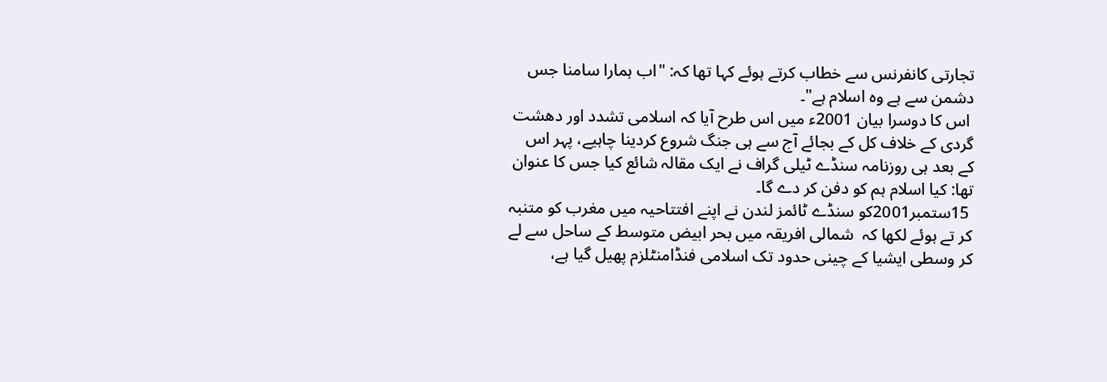تجارتی کانفرنس سے خطاب کرتے ہوئے کہا تھا کہ: "اب ہمارا سامنا جس دشمن سے ہے وہ اسلام ہے"۔
 اس کا دوسرا بیان 2001ء میں اس طرح آیا کہ اسلامی تشدد اور دھشت گردی کے خلاف کل کے بجائے آج سے ہی جنگ شروع کردینا چاہیے، پہر اس کے بعد ہی روزنامہ سنڈے ٹیلی گراف نے ایک مقالہ شائع کیا جس کا عنوان تھا: کیا اسلام ہم کو دفن کر دے گا۔
 15ستمبر2001کو سنڈے ٹائمز لندن نے اپنے افتتاحیہ میں مغرب کو متنبہ کر تے ہوئے لکھا کہ  شمالی افریقہ میں بحر ابیض متوسط کے ساحل سے لے کر وسطی ایشیا کے چینی حدود تک اسلامی فنڈامنٹلزم پھیل گیا ہے،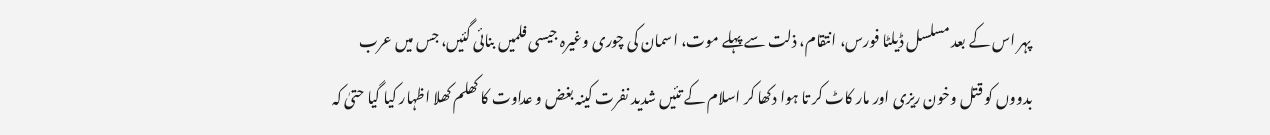پہر اس کے بعد مسلسل ڈیلٹا فورس، انتقام، ذلت سے پہلے موت، اسمان کی چوری وغیرہ جیسی فلمیں بنائی گئیں، جس میں عرب بدووں کو قتل وخون ریزی اور مار کاٹ کر تا ہوا دکھا کر اسلام کے تئیں شدید نفرت کینہ بغض و عداوت کا کھلم کھلا اظہار کیا گیا حتیٰ کہ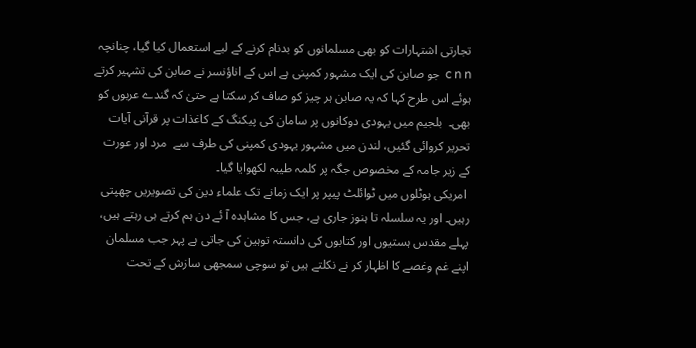تجارتی اشتہارات کو بھی مسلمانوں کو بدنام کرنے کے لیے استعمال کیا گیا، چنانچہ c n n  جو صابن کی ایک مشہور کمپنی ہے اس کے اناؤنسر نے صابن کی تشہیر کرتے ہوئے اس طرح کہا کہ یہ صابن ہر چیز کو صاف کر سکتا ہے حتیٰ کہ گندے عربوں کو بھی۔  بلجیم میں یہودی دوکانوں پر سامان کی پیکنگ کے کاغذات پر قرآنی آیات تحریر کروائی گئیں، لندن میں مشہور یہودی کمپنی کی طرف سے  مرد اور عورت کے زیر جامہ کے مخصوص جگہ پر کلمہ طیبہ لکھوایا گیا۔
 امریکی ہوٹلوں میں ٹوائلٹ پیپر پر ایک زمانے تک علماء دین کی تصویریں چھپتی رہیں۔ اور یہ سلسلہ تا ہنوز جاری ہے، جس کا مشاہدہ آ ئے دن ہم کرتے ہی رہتے ہیں، پہلے مقدس ہستیوں اور کتابوں کی دانستہ توہین کی جاتی ہے پہر جب مسلمان اپنے غم وغصے کا اظہار کر نے نکلتے ہیں تو سوچی سمجھی سازش کے تحت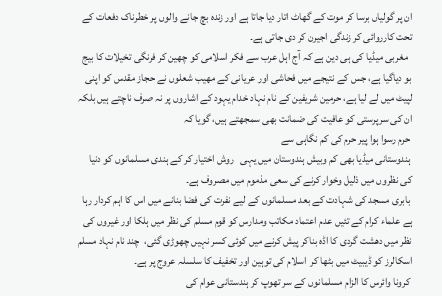ان پر گولیاں برسا کر موت کے گھاٹ اتار دیا جاتا ہے اور زندہ بچ جانے والوں پر خطرناک دفعات کے تحت کارروائی کر زندگی اجیرن کر دی جاتی ہے۔
  مغربی میڈیا کی ہی دین ہے کہ آج اہل عرب سے فکر اسلامی کو چھین کر فرنگی تخیلات کا بیج بو دیاگیا ہے، جس کے نتیجے میں فحاشی اور عریانی کے مھیب شعلوں نے حجاز مقدس کو اپنی لپیٹ میں لے لیا ہے، حرمین شریفین کے نام نہاد خدام یہود کے اشاروں پر نہ صرف ناچتے ہیں بلکہ ان کی سرپرستی کو عافیت کی ضمانت بھی سمجھتے ہیں، گویا کہ
 حرم رسوا ہوا پیر حرم کی کم نگاہی سے
 ہندوستانی میڈیا بھی کم وبیش ہندوستان میں یہی   روش اختیار کر کے ہندی مسلمانوں کو دنیا کی نظروں میں ذلیل وخوار کرنے کی سعی مذموم میں مصروف ہے۔
 بابری مسجد کی شہادت کے بعد مسلمانوں کے لیے نفرت کی فضا بنانے میں اس کا اہم کردار رہا ہے علماء کرام کے تئیں عدم اعتماد مکاتب ومدارس کو قوم مسلم کی نظر میں ہلکا اور غیروں کی نظر میں دھشت گردی کا اڈہ بناکر پیش کرنے میں کوئی کسر نہیں چھوڑی گئی،  چند نام نہاد مسلم اسکالرز کو ڈیبیٹ میں بٹھا کر  اسلام کی توہین اور تخفیف کا سلسلہ عروج پر ہے۔
 کرونا وائرس کا الزام مسلمانوں کے سر تھوپ کر ہندستانی عوام کی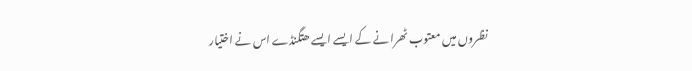نظروں میں معتوب ٹھرا نے کے ایسے ایسے ھتگنڈے اس نے اختیار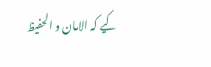کیے کہ الامان و الحفیظ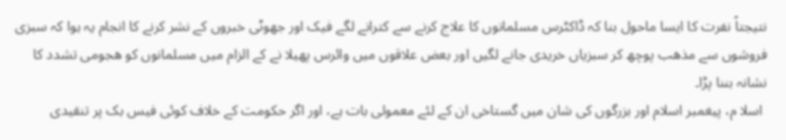نتیجتاً نفرت کا ایسا ماحول بنا کہ ڈاکٹرس مسلمانوں کا علاج کرنے سے کترانے لگے فیک اور جھوٹی خبروں کے نشر کرنے کا انجام یہ ہوا کہ سبزی فروشوں سے مذھب پوچھ کر سبزیاں خریدی جانے لگیں اور بعض علاقوں میں وائرس پھیلا نے کے الزام میں مسلمانوں کو ھجومی تشدد کا نشانہ بننا پڑا۔
 اسلا م، پیغمبر اسلام اور بزرگوں کی شان میں گستاخی ان کے لئے معمولی بات ہے، اور اگر حکومت کے خلاف کوئی فیس بک پر تنقیدی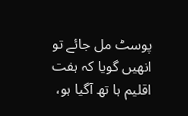پوسٹ مل جائے تو انھیں گویا کہ ہفت اقلیم ہا تھ آگیا ہو،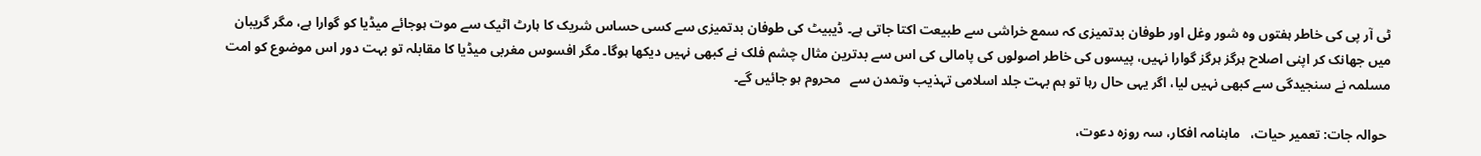ٹی آر پی کی خاطر ہفتوں وہ شور وغل اور طوفان بدتمیزی کہ سمع خراشی سے طبیعت اکتا جاتی ہے۔ ڈیبیٹ کی طوفان بدتمیزی سے کسی حساس شریک کا ہارٹ اٹیک سے موت ہوجائے میڈیا کو گوارا ہے، مگر گریبان میں جھانک کر اپنی اصلاح ہرگز ہرگز گوارا نہیں، پیسوں کی خاطر اصولوں کی پامالی کی اس سے بدترین مثال چشم فلک نے کبھی نہیں دیکھا ہوگا۔ مگر افسوس مغربی میڈیا کا مقابلہ تو بہت دور اس موضوع کو امت مسلمہ نے سنجیدگی سے کبھی نہیں لیا، اگر یہی حال رہا تو ہم بہت جلد اسلامی تہذیب وتمدن سے   محروم ہو جائیں گے۔

 حوالہ جات: تعمیر حیات،   ماہنامہ افکار، سہ روزہ دعوت،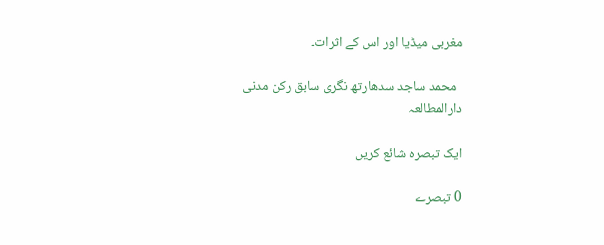مغربی میڈیا اور اس کے اثرات۔

  محمد ساجد سدھارتھ نگری سابق رکن مدنی دارالمطالعہ

ایک تبصرہ شائع کریں

0 تبصرے